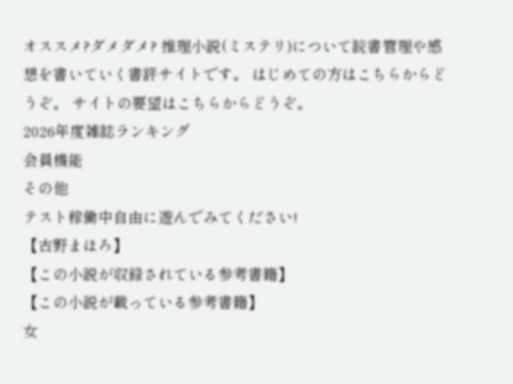オススメ?ダメダメ? 推理小説(ミステリ)について読書管理や感想を書いていく書評サイトです。 はじめての方はこちらからどうぞ。 サイトの要望はこちらからどうぞ。
2026年度雑誌ランキング
会員機能
その他
テスト稼働中自由に遊んでみてください!
【古野まほろ】
【この小説が収録されている参考書籍】
【この小説が載っている参考書籍】
女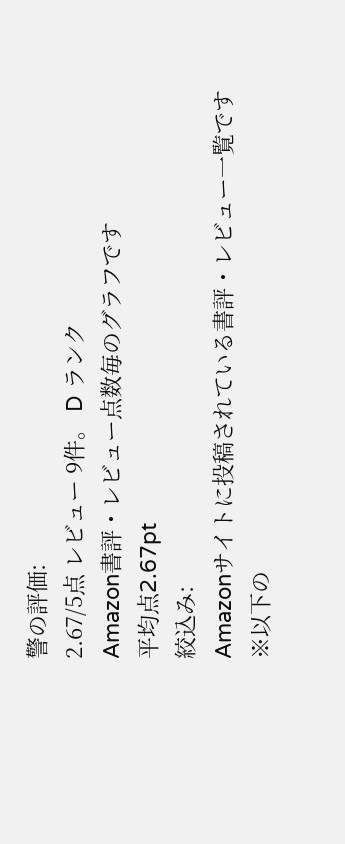警の評価:
2.67/5点 レビュー 9件。 D ランク
Amazon書評・レビュー点数毎のグラフです
平均点2.67pt
絞込み:
Amazonサイトに投稿されている書評・レビュー一覧です
※以下の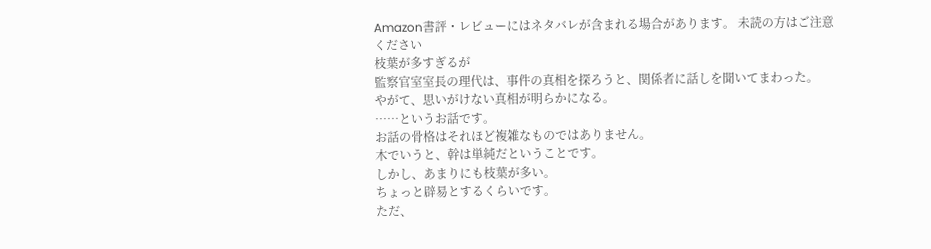Amazon書評・レビューにはネタバレが含まれる場合があります。 未読の方はご注意ください
枝葉が多すぎるが
監察官室室長の理代は、事件の真相を探ろうと、関係者に話しを聞いてまわった。
やがて、思いがけない真相が明らかになる。
……というお話です。
お話の骨格はそれほど複雑なものではありません。
木でいうと、幹は単純だということです。
しかし、あまりにも枝葉が多い。
ちょっと辟易とするくらいです。
ただ、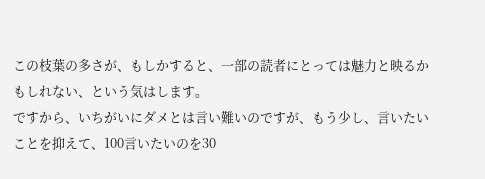この枝葉の多さが、もしかすると、一部の読者にとっては魅力と映るかもしれない、という気はします。
ですから、いちがいにダメとは言い難いのですが、もう少し、言いたいことを抑えて、100言いたいのを30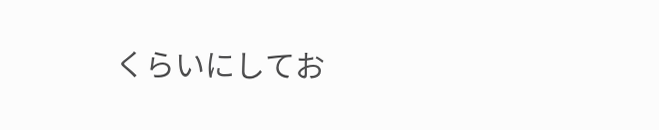くらいにしてお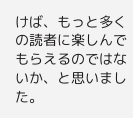けば、もっと多くの読者に楽しんでもらえるのではないか、と思いました。